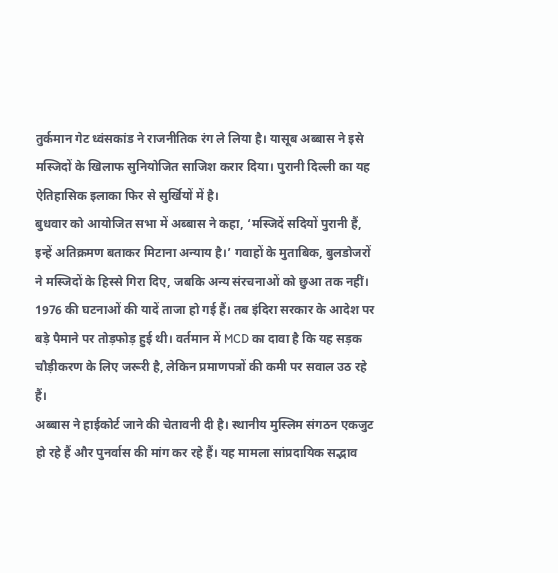तुर्कमान गेट ध्वंसकांड ने राजनीतिक रंग ले लिया है। यासूब अब्बास ने इसे मस्जिदों के खिलाफ सुनियोजित साजिश करार दिया। पुरानी दिल्ली का यह ऐतिहासिक इलाका फिर से सुर्खियों में है।
बुधवार को आयोजित सभा में अब्बास ने कहा, ‘मस्जिदें सदियों पुरानी हैं, इन्हें अतिक्रमण बताकर मिटाना अन्याय है।’ गवाहों के मुताबिक, बुलडोजरों ने मस्जिदों के हिस्से गिरा दिए, जबकि अन्य संरचनाओं को छुआ तक नहीं।
1976 की घटनाओं की यादें ताजा हो गई हैं। तब इंदिरा सरकार के आदेश पर बड़े पैमाने पर तोड़फोड़ हुई थी। वर्तमान में MCD का दावा है कि यह सड़क चौड़ीकरण के लिए जरूरी है, लेकिन प्रमाणपत्रों की कमी पर सवाल उठ रहे हैं।
अब्बास ने हाईकोर्ट जाने की चेतावनी दी है। स्थानीय मुस्लिम संगठन एकजुट हो रहे हैं और पुनर्वास की मांग कर रहे हैं। यह मामला सांप्रदायिक सद्भाव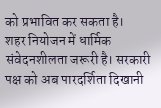को प्रभावित कर सकता है।
शहर नियोजन में धार्मिक संवेदनशीलता जरूरी है। सरकारी पक्ष को अब पारदर्शिता दिखानी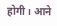होगी। आने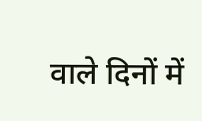वाले दिनों में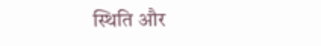स्थिति और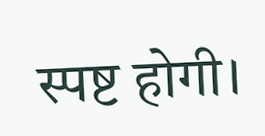स्पष्ट होगी।